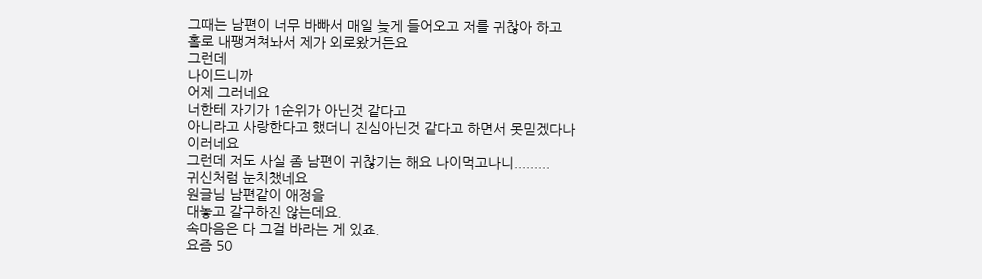그때는 남편이 너무 바빠서 매일 늦게 들어오고 저를 귀찮아 하고
홀로 내팽겨쳐놔서 제가 외로왔거든요
그런데
나이드니까
어제 그러네요
너한테 자기가 1순위가 아닌것 같다고
아니라고 사랑한다고 했더니 진심아닌것 같다고 하면서 못믿겠다나
이러네요
그런데 저도 사실 좀 남편이 귀찮기는 해요 나이먹고나니.........
귀신처럼 눈치챘네요
원글님 남편같이 애정을
대놓고 갈구하진 않는데요.
속마음은 다 그걸 바라는 게 있죠.
요즘 50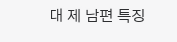대 제 남편 특징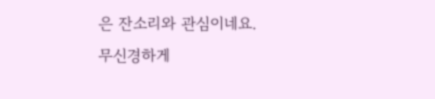은 잔소리와 관심이네요.
무신경하게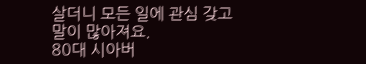살더니 모든 일에 관심 갖고
말이 많아져요.
80대 시아버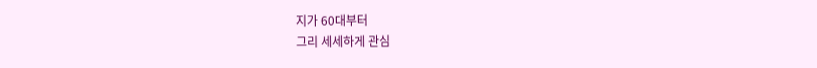지가 60대부터
그리 세세하게 관심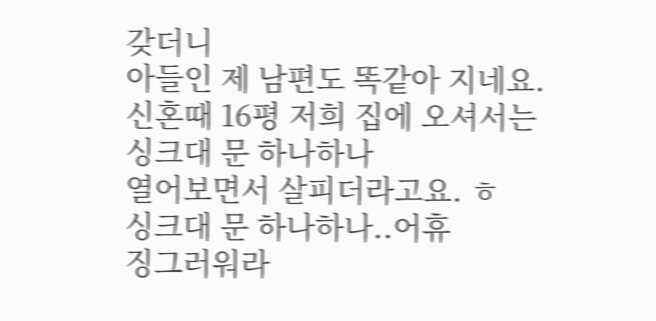갖더니
아들인 제 남편도 똑같아 지네요.
신혼때 16평 저희 집에 오셔서는
싱크대 문 하나하나
열어보면서 살피더라고요. ㅎ
싱크대 문 하나하나..어휴
징그러워라